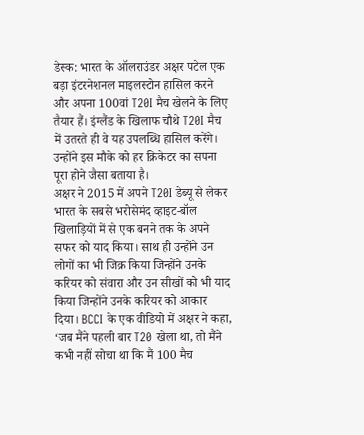डेस्क: भारत के ऑलराउंडर अक्षर पटेल एक बड़ा इंटरनेशनल माइलस्टोन हासिल करने और अपना 100वां T20I मैच खेलने के लिए तैयार हैं। इंग्लैंड के खिलाफ चौथे T20I मैच में उतरते ही वे यह उपलब्धि हासिल करेंगे। उन्होंने इस मौके को हर क्रिकेटर का सपना पूरा होने जैसा बताया है।
अक्षर ने 2015 में अपने T20I डेब्यू से लेकर भारत के सबसे भरोसेमंद व्हाइट-बॉल खिलाड़ियों में से एक बनने तक के अपने सफर को याद किया। साथ ही उन्होंने उन लोगों का भी जिक्र किया जिन्होंने उनके करियर को संवारा और उन सीखों को भी याद किया जिन्होंने उनके करियर को आकार दिया। BCCI के एक वीडियो में अक्षर ने कहा, ‘जब मैंने पहली बार T20 खेला था, तो मैंने कभी नहीं सोचा था कि मैं 100 मैच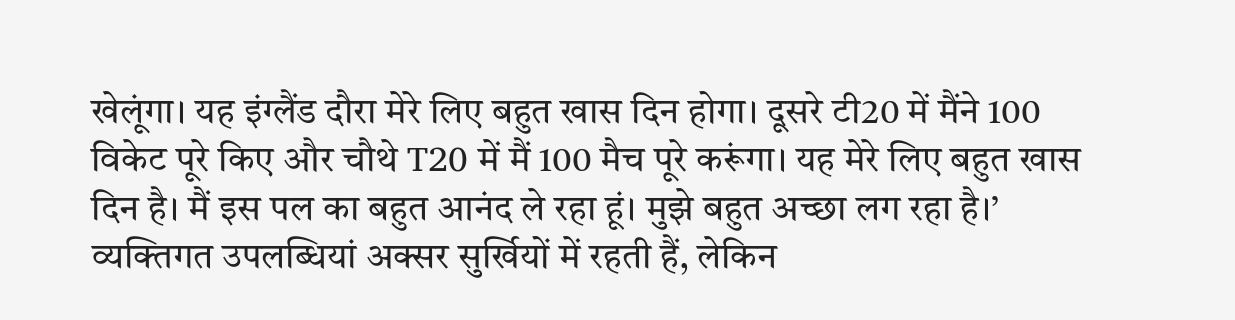खेलूंगा। यह इंग्लैंड दौरा मेरे लिए बहुत खास दिन होगा। दूसरे टी20 में मैंने 100 विकेट पूरे किए और चौथे T20 में मैं 100 मैच पूरे करूंगा। यह मेरे लिए बहुत खास दिन है। मैं इस पल का बहुत आनंद ले रहा हूं। मुझे बहुत अच्छा लग रहा है।’
व्यक्तिगत उपलब्धियां अक्सर सुर्खियों में रहती हैं, लेकिन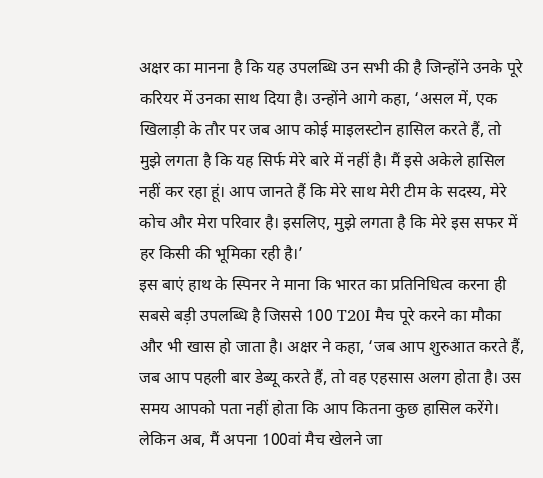अक्षर का मानना है कि यह उपलब्धि उन सभी की है जिन्होंने उनके पूरे करियर में उनका साथ दिया है। उन्होंने आगे कहा, ‘असल में, एक खिलाड़ी के तौर पर जब आप कोई माइलस्टोन हासिल करते हैं, तो मुझे लगता है कि यह सिर्फ मेरे बारे में नहीं है। मैं इसे अकेले हासिल नहीं कर रहा हूं। आप जानते हैं कि मेरे साथ मेरी टीम के सदस्य, मेरे कोच और मेरा परिवार है। इसलिए, मुझे लगता है कि मेरे इस सफर में हर किसी की भूमिका रही है।’
इस बाएं हाथ के स्पिनर ने माना कि भारत का प्रतिनिधित्व करना ही सबसे बड़ी उपलब्धि है जिससे 100 T20I मैच पूरे करने का मौका और भी खास हो जाता है। अक्षर ने कहा, ‘जब आप शुरुआत करते हैं, जब आप पहली बार डेब्यू करते हैं, तो वह एहसास अलग होता है। उस समय आपको पता नहीं होता कि आप कितना कुछ हासिल करेंगे। लेकिन अब, मैं अपना 100वां मैच खेलने जा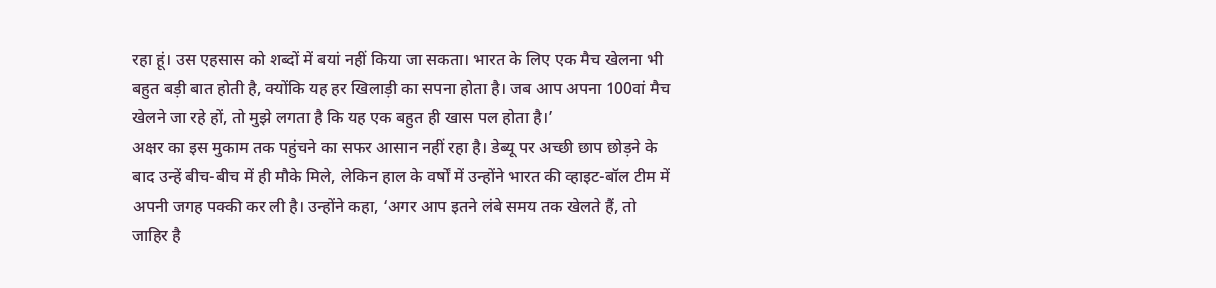रहा हूं। उस एहसास को शब्दों में बयां नहीं किया जा सकता। भारत के लिए एक मैच खेलना भी बहुत बड़ी बात होती है, क्योंकि यह हर खिलाड़ी का सपना होता है। जब आप अपना 100वां मैच खेलने जा रहे हों, तो मुझे लगता है कि यह एक बहुत ही खास पल होता है।’
अक्षर का इस मुकाम तक पहुंचने का सफर आसान नहीं रहा है। डेब्यू पर अच्छी छाप छोड़ने के बाद उन्हें बीच-बीच में ही मौके मिले, लेकिन हाल के वर्षों में उन्होंने भारत की व्हाइट-बॉल टीम में अपनी जगह पक्की कर ली है। उन्होंने कहा, ‘अगर आप इतने लंबे समय तक खेलते हैं, तो जाहिर है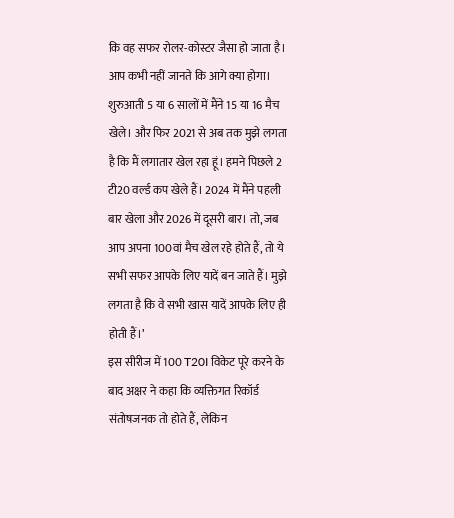कि वह सफर रोलर-कोस्टर जैसा हो जाता है। आप कभी नहीं जानते कि आगे क्या होगा। शुरुआती 5 या 6 सालों में मैंने 15 या 16 मैच खेले। और फिर 2021 से अब तक मुझे लगता है कि मैं लगातार खेल रहा हूं। हमने पिछले 2 टी20 वर्ल्ड कप खेले हैं। 2024 में मैंने पहली बार खेला और 2026 में दूसरी बार। तो, जब आप अपना 100वां मैच खेल रहे होते हैं, तो ये सभी सफर आपके लिए यादें बन जाते हैं। मुझे लगता है कि वे सभी खास यादें आपके लिए ही होती हैं।’
इस सीरीज में 100 T20I विकेट पूरे करने के बाद अक्षर ने कहा कि व्यक्तिगत रिकॉर्ड संतोषजनक तो होते हैं, लेकिन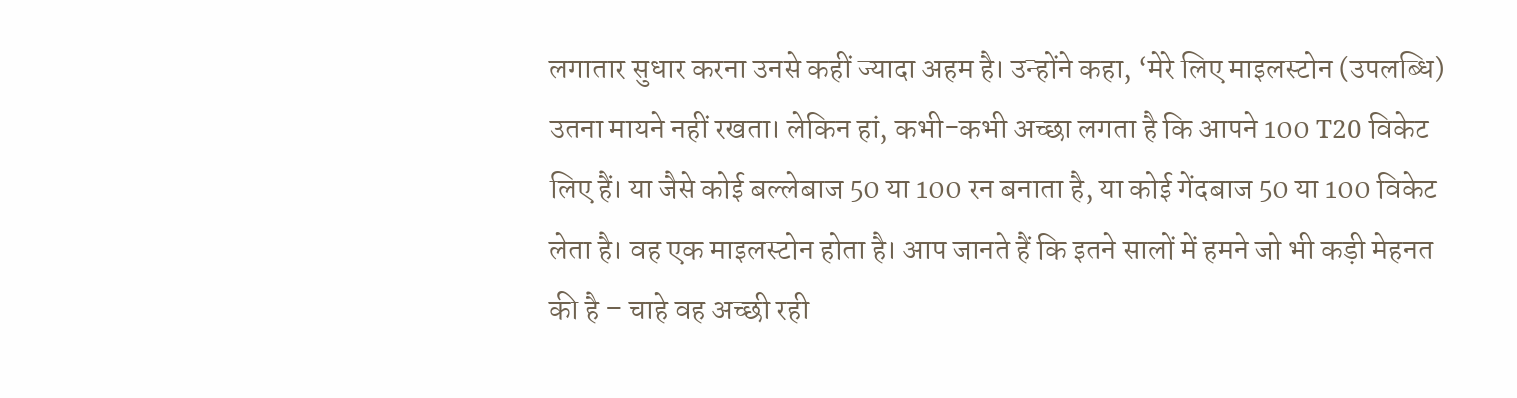लगातार सुधार करना उनसे कहीं ज्यादा अहम है। उन्होंने कहा, ‘मेरे लिए माइलस्टोन (उपलब्धि) उतना मायने नहीं रखता। लेकिन हां, कभी-कभी अच्छा लगता है कि आपने 100 T20 विकेट लिए हैं। या जैसे कोई बल्लेबाज 50 या 100 रन बनाता है, या कोई गेंदबाज 50 या 100 विकेट लेता है। वह एक माइलस्टोन होता है। आप जानते हैं कि इतने सालों में हमने जो भी कड़ी मेहनत की है – चाहे वह अच्छी रही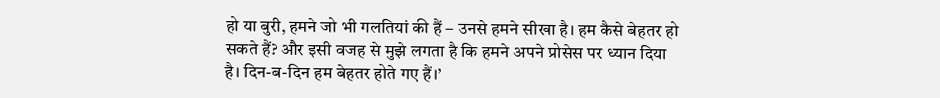हो या बुरी, हमने जो भी गलतियां की हैं – उनसे हमने सीखा है। हम कैसे बेहतर हो सकते हैं? और इसी वजह से मुझे लगता है कि हमने अपने प्रोसेस पर ध्यान दिया है। दिन-ब-दिन हम बेहतर होते गए हैं।’